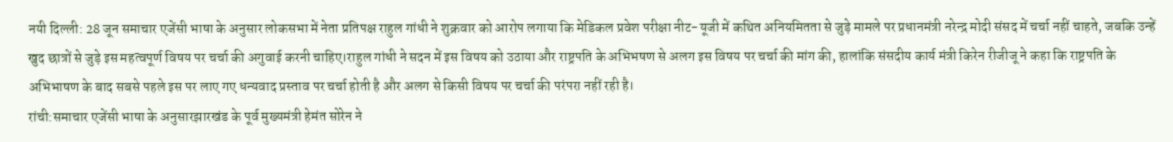नयी दिल्ली: 28 जून समाचार एजेंसी भाषा के अनुसार लोकसभा में नेता प्रतिपक्ष राहुल गांधी ने शुक्रवार को आरोप लगाया कि मेडिकल प्रवेश परीक्षा नीट-यूजी में कथित अनियमितता से जुड़े मामले पर प्रधानमंत्री नरेन्द्र मोदी संसद में चर्चा नहीं चाहते, जबकि उन्हें खुद छात्रों से जुड़े इस महत्वपूर्ण विषय पर चर्चा की अगुवाई करनी चाहिए।राहुल गांधी ने सदन में इस विषय को उठाया और राष्ट्रपति के अभिभषण से अलग इस विषय पर चर्चा की मांग की, हालांकि संसदीय कार्य मंत्री किरेन रीजीजू ने कहा कि राष्ट्रपति के अभिभाषण के बाद सबसे पहले इस पर लाए गए धन्यवाद प्रस्ताव पर चर्चा होती है और अलग से किसी विषय पर चर्चा की परंपरा नहीं रही है।
रांची:समाचार एजेंसी भाषा के अनुसारझारखंड के पूर्व मुख्यमंत्री हेमंत सोरेन ने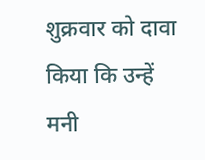शुक्रवार को दावा किया कि उन्हें मनी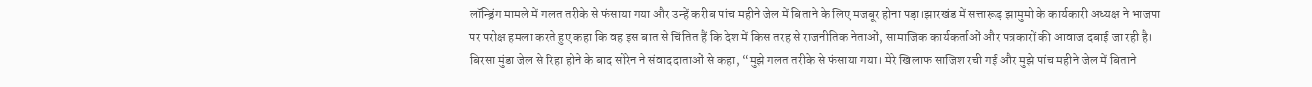लॉन्ड्रिंग मामले में गलत तरीके से फंसाया गया और उन्हें करीब पांच महीने जेल में बिताने के लिए मजबूर होना पड़ा।झारखंड में सत्तारूढ़ झामुमो के कार्यकारी अध्यक्ष ने भाजपा पर परोक्ष हमला करते हुए कहा कि वह इस बात से चिंतित हैं कि देश में किस तरह से राजनीतिक नेताओं, सामाजिक कार्यकर्ताओं और पत्रकारों की आवाज दबाई जा रही है।
बिरसा मुंडा जेल से रिहा होने के बाद सोरेन ने संवाददाताओं से कहा, “मुझे गलत तरीके से फंसाया गया। मेरे खिलाफ साजिश रची गई और मुझे पांच महीने जेल में बिताने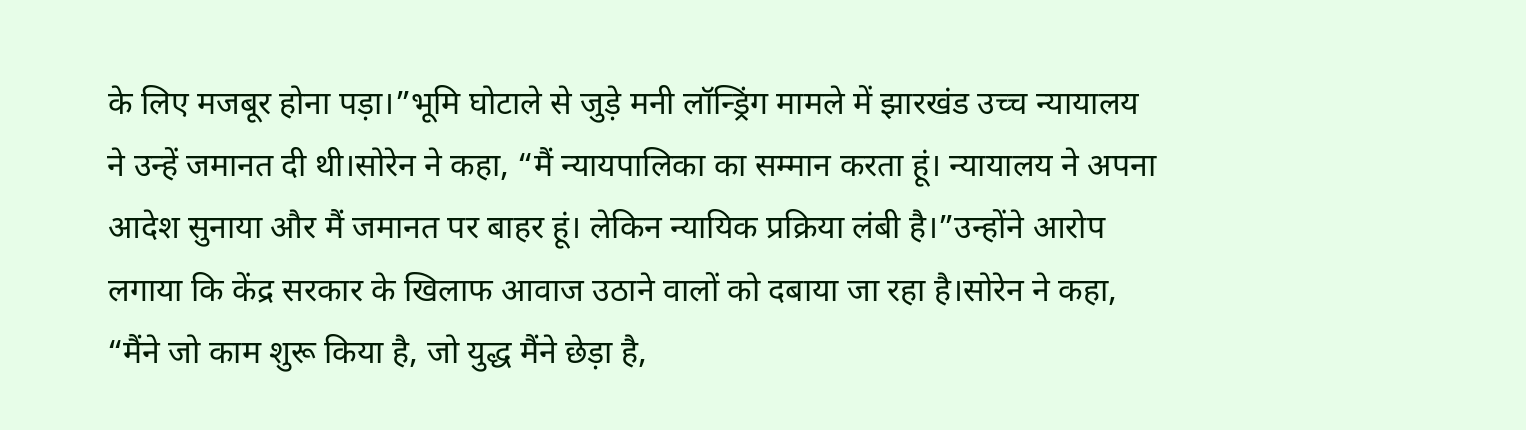के लिए मजबूर होना पड़ा।”भूमि घोटाले से जुड़े मनी लॉन्ड्रिंग मामले में झारखंड उच्च न्यायालय ने उन्हें जमानत दी थी।सोरेन ने कहा, “मैं न्यायपालिका का सम्मान करता हूं। न्यायालय ने अपना आदेश सुनाया और मैं जमानत पर बाहर हूं। लेकिन न्यायिक प्रक्रिया लंबी है।”उन्होंने आरोप लगाया कि केंद्र सरकार के खिलाफ आवाज उठाने वालों को दबाया जा रहा है।सोरेन ने कहा, “मैंने जो काम शुरू किया है, जो युद्ध मैंने छेड़ा है,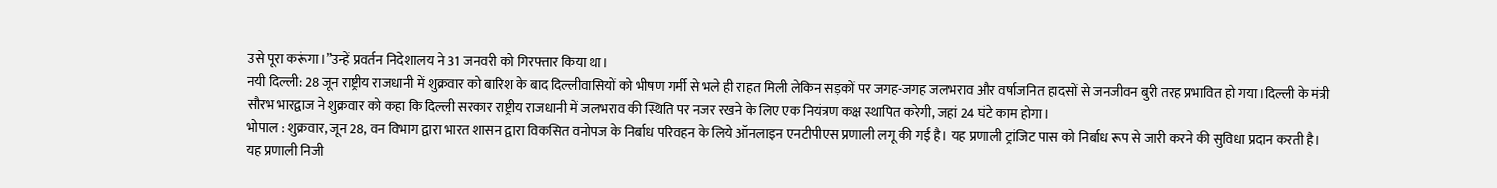उसे पूरा करूंगा।”उन्हें प्रवर्तन निदेशालय ने 31 जनवरी को गिरफ्तार किया था।
नयी दिल्ली: 28 जून राष्ट्रीय राजधानी में शुक्रवार को बारिश के बाद दिल्लीवासियों को भीषण गर्मी से भले ही राहत मिली लेकिन सड़कों पर जगह-जगह जलभराव और वर्षाजनित हादसों से जनजीवन बुरी तरह प्रभावित हो गया।दिल्ली के मंत्री सौरभ भारद्वाज ने शुक्रवार को कहा कि दिल्ली सरकार राष्ट्रीय राजधानी में जलभराव की स्थिति पर नजर रखने के लिए एक नियंत्रण कक्ष स्थापित करेगी, जहां 24 घंटे काम होगा।
भोपाल : शुक्रवार, जून 28, वन विभाग द्वारा भारत शासन द्वारा विकसित वनोपज के निर्बाध परिवहन के लिये ऑनलाइन एनटीपीएस प्रणाली लगू की गई है। यह प्रणाली ट्रांजिट पास को निर्बाध रूप से जारी करने की सुविधा प्रदान करती है। यह प्रणाली निजी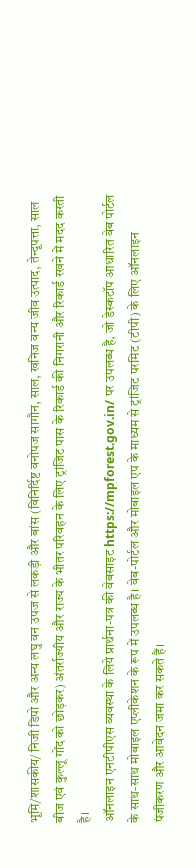भूमि/शासकीय/ निजी डिपो और अन्य लघु वन उपज से लकड़ी और बांस (विनिर्दिष्ट वनोपज सागौन, साल, खनिज वन्य जीव उत्पाद, तेन्दूपत्ता, साल बीज एवं कुल्लू गोंद को छोड़कर) अंतर्राज्यीय और राज्य के भीतर परिवहन के लिए ट्रांजिट पास के रिकार्ड की निगरानी और रिकार्ड रखने में मदद करती है।
ऑनलाइन एनटीपीएस व्यवस्था के लिये प्रार्थना-पत्र की वेबसाइट https://mpforest.gov.in/ पर उपलब्ध है, जो डेस्कटॉप आधारित वेब पोर्टल के साथ-साथ मोबाइल एप्लीकेशन के रूप में उपलब्ध है। वेब-पोर्टल और मोबाइल एप के माध्यम से ट्रांजिट परमिट (टीपी) के लिए ऑनलाइन पंजीकरण और आवेदन जमा कर सकते हैं।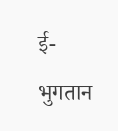ई-भुगतान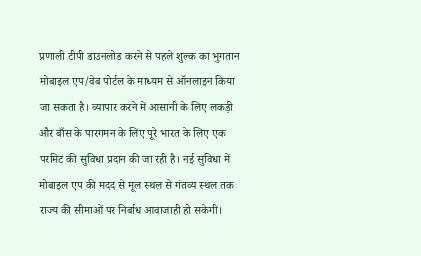प्रणाली टीपी डाउनलोड करने से पहले शुल्क का भुगतान मोबाइल एप/वेब पोर्टल के माध्यम से ऑनलाइन किया जा सकता है। व्यापार करने में आसानी के लिए लकड़ी और बाँस के पारगमन के लिए पूरे भारत के लिए एक परमिट की सुविधा प्रदान की जा रही है। नई सुविधा में मोबाइल एप की मदद से मूल स्थल से गंतव्य स्थल तक राज्य की सीमाओं पर निर्बाध आवाजाही हो सकेगी।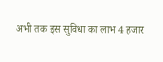अभी तक इस सुविधा का लाभ 4 हजार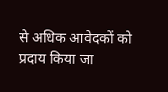से अधिक आवेदकों को प्रदाय किया जा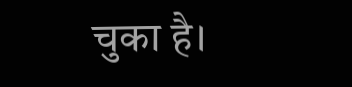चुका है।